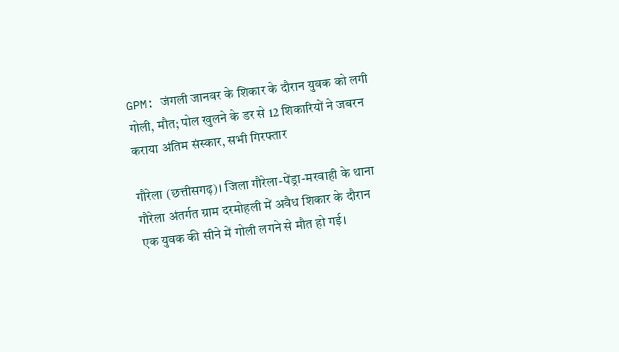GPM: जंगली जानवर के शिकार के दौरान युवक को लगी गोली, मौत; पोल खुलने के डर से 12 शिकारियों ने जबरन कराया अंतिम संस्कार, सभी गिरफ्तार

गौरेला (छत्तीसगढ़)। जिला गौरेला-पेंड्रा-मरवाही के थाना गौरेला अंतर्गत ग्राम दरमोहली में अवैध शिकार के दौरान एक युवक की सीने में गोली लगने से मौत हो गई।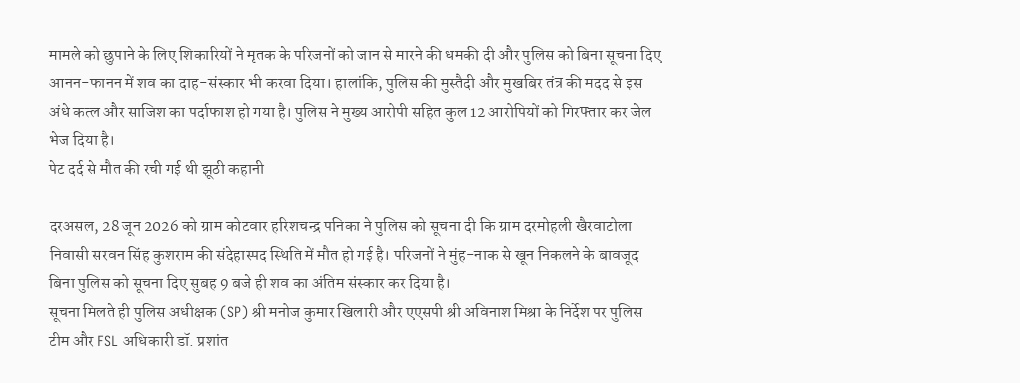मामले को छुपाने के लिए शिकारियों ने मृतक के परिजनों को जान से मारने की धमकी दी और पुलिस को बिना सूचना दिए आनन-फानन में शव का दाह-संस्कार भी करवा दिया। हालांकि, पुलिस की मुस्तैदी और मुखबिर तंत्र की मदद से इस अंधे कत्ल और साजिश का पर्दाफाश हो गया है। पुलिस ने मुख्य आरोपी सहित कुल 12 आरोपियों को गिरफ्तार कर जेल भेज दिया है।
पेट दर्द से मौत की रची गई थी झूठी कहानी

दरअसल, 28 जून 2026 को ग्राम कोटवार हरिशचन्द्र पनिका ने पुलिस को सूचना दी कि ग्राम दरमोहली खैरवाटोला निवासी सरवन सिंह कुशराम की संदेहास्पद स्थिति में मौत हो गई है। परिजनों ने मुंह-नाक से खून निकलने के बावजूद बिना पुलिस को सूचना दिए सुबह 9 बजे ही शव का अंतिम संस्कार कर दिया है।
सूचना मिलते ही पुलिस अधीक्षक (SP) श्री मनोज कुमार खिलारी और एएसपी श्री अविनाश मिश्रा के निर्देश पर पुलिस टीम और FSL अधिकारी डॉ. प्रशांत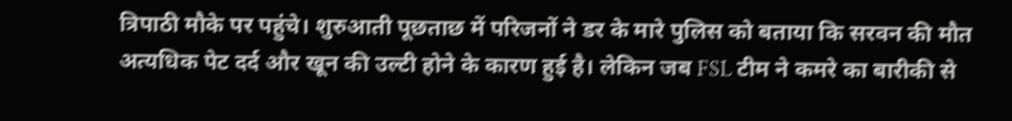त्रिपाठी मौके पर पहुंचे। शुरुआती पूछताछ में परिजनों ने डर के मारे पुलिस को बताया कि सरवन की मौत अत्यधिक पेट दर्द और खून की उल्टी होने के कारण हुई है। लेकिन जब FSL टीम ने कमरे का बारीकी से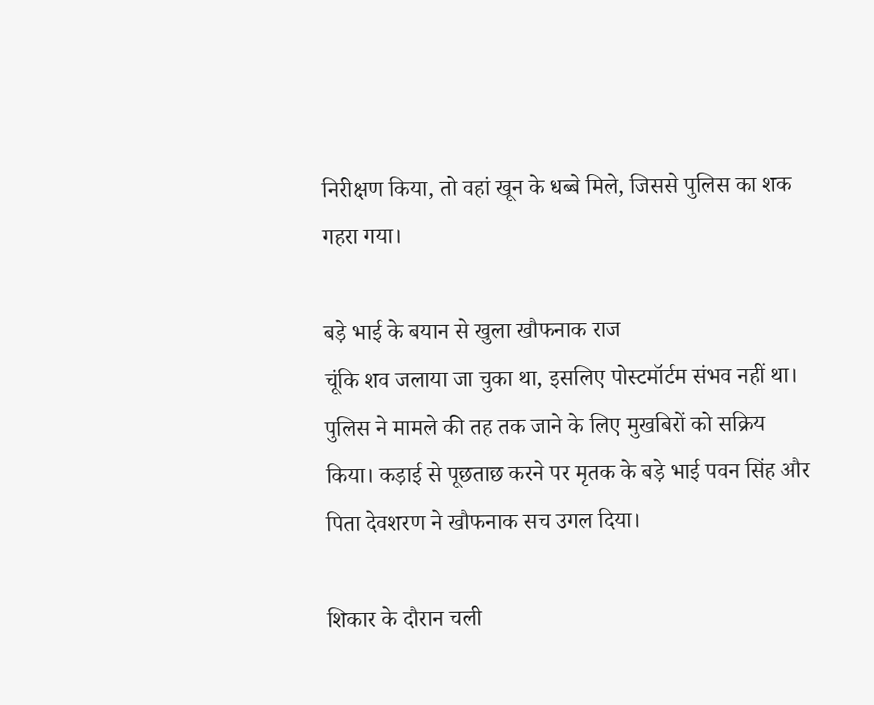निरीक्षण किया, तो वहां खून के धब्बे मिले, जिससे पुलिस का शक गहरा गया।

बड़े भाई के बयान से खुला खौफनाक राज
चूंकि शव जलाया जा चुका था, इसलिए पोस्टमॉर्टम संभव नहीं था। पुलिस ने मामले की तह तक जाने के लिए मुखबिरों को सक्रिय किया। कड़ाई से पूछताछ करने पर मृतक के बड़े भाई पवन सिंह और पिता देवशरण ने खौफनाक सच उगल दिया।

शिकार के दौरान चली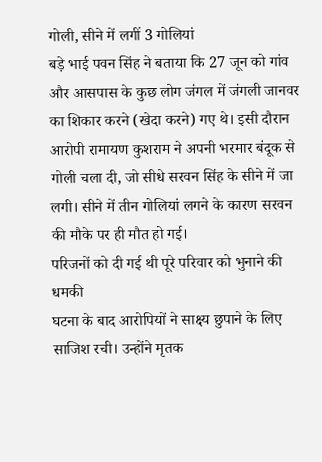गोली, सीने में लगीं 3 गोलियां
बड़े भाई पवन सिंह ने बताया कि 27 जून को गांव और आसपास के कुछ लोग जंगल में जंगली जानवर का शिकार करने (खेदा करने) गए थे। इसी दौरान आरोपी रामायण कुशराम ने अपनी भरमार बंदूक से गोली चला दी, जो सीधे सरवन सिंह के सीने में जा लगी। सीने में तीन गोलियां लगने के कारण सरवन की मौके पर ही मौत हो गई।
परिजनों को दी गई थी पूरे परिवार को भुनाने की धमकी
घटना के बाद आरोपियों ने साक्ष्य छुपाने के लिए साजिश रची। उन्होंने मृतक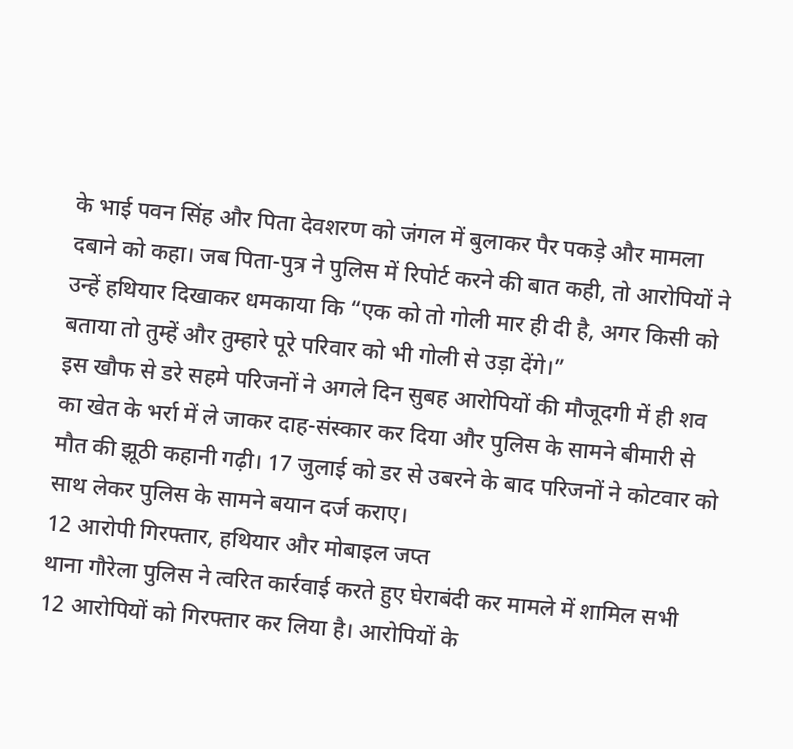के भाई पवन सिंह और पिता देवशरण को जंगल में बुलाकर पैर पकड़े और मामला दबाने को कहा। जब पिता-पुत्र ने पुलिस में रिपोर्ट करने की बात कही, तो आरोपियों ने उन्हें हथियार दिखाकर धमकाया कि “एक को तो गोली मार ही दी है, अगर किसी को बताया तो तुम्हें और तुम्हारे पूरे परिवार को भी गोली से उड़ा देंगे।”
इस खौफ से डरे सहमे परिजनों ने अगले दिन सुबह आरोपियों की मौजूदगी में ही शव का खेत के भर्रा में ले जाकर दाह-संस्कार कर दिया और पुलिस के सामने बीमारी से मौत की झूठी कहानी गढ़ी। 17 जुलाई को डर से उबरने के बाद परिजनों ने कोटवार को साथ लेकर पुलिस के सामने बयान दर्ज कराए।
12 आरोपी गिरफ्तार, हथियार और मोबाइल जप्त
थाना गौरेला पुलिस ने त्वरित कार्रवाई करते हुए घेराबंदी कर मामले में शामिल सभी 12 आरोपियों को गिरफ्तार कर लिया है। आरोपियों के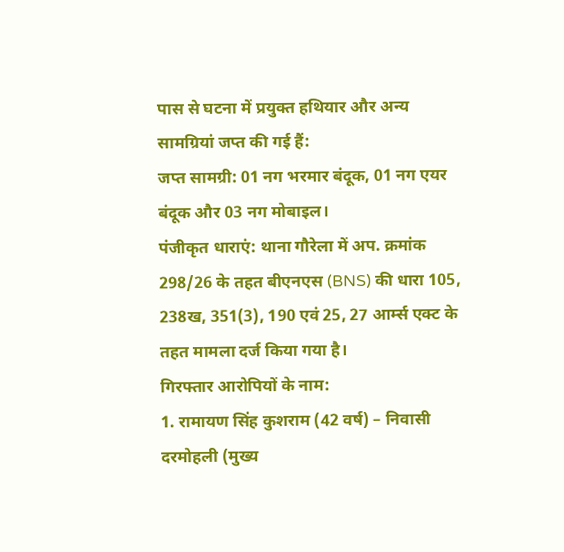पास से घटना में प्रयुक्त हथियार और अन्य सामग्रियां जप्त की गई हैं:
जप्त सामग्री: 01 नग भरमार बंदूक, 01 नग एयर बंदूक और 03 नग मोबाइल।
पंजीकृत धाराएं: थाना गौरेला में अप. क्रमांक 298/26 के तहत बीएनएस (BNS) की धारा 105, 238ख, 351(3), 190 एवं 25, 27 आर्म्स एक्ट के तहत मामला दर्ज किया गया है।
गिरफ्तार आरोपियों के नाम:
1. रामायण सिंह कुशराम (42 वर्ष) – निवासी दरमोहली (मुख्य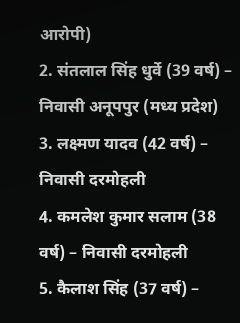आरोपी)
2. संतलाल सिंह धुर्वे (39 वर्ष) – निवासी अनूपपुर (मध्य प्रदेश)
3. लक्ष्मण यादव (42 वर्ष) – निवासी दरमोहली
4. कमलेश कुमार सलाम (38 वर्ष) – निवासी दरमोहली
5. कैलाश सिंह (37 वर्ष) –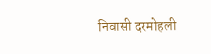निवासी दरमोहली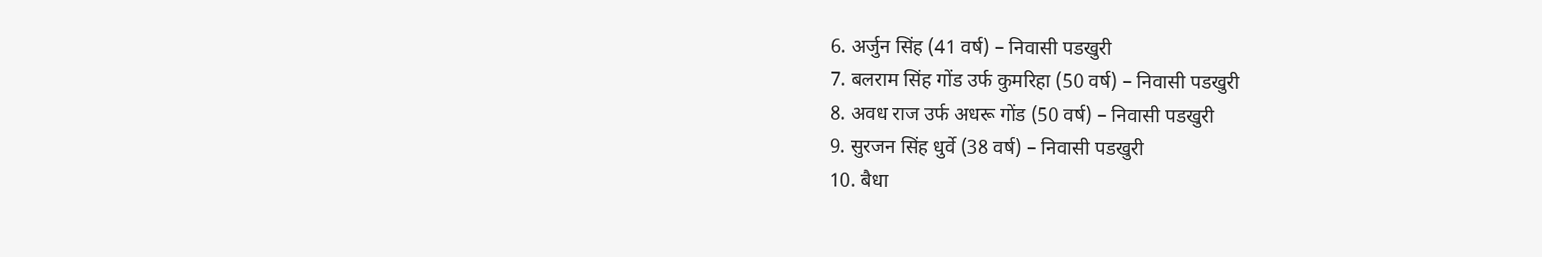6. अर्जुन सिंह (41 वर्ष) – निवासी पडखुरी
7. बलराम सिंह गोंड उर्फ कुमरिहा (50 वर्ष) – निवासी पडखुरी
8. अवध राज उर्फ अधरू गोंड (50 वर्ष) – निवासी पडखुरी
9. सुरजन सिंह धुर्वे (38 वर्ष) – निवासी पडखुरी
10. बैधा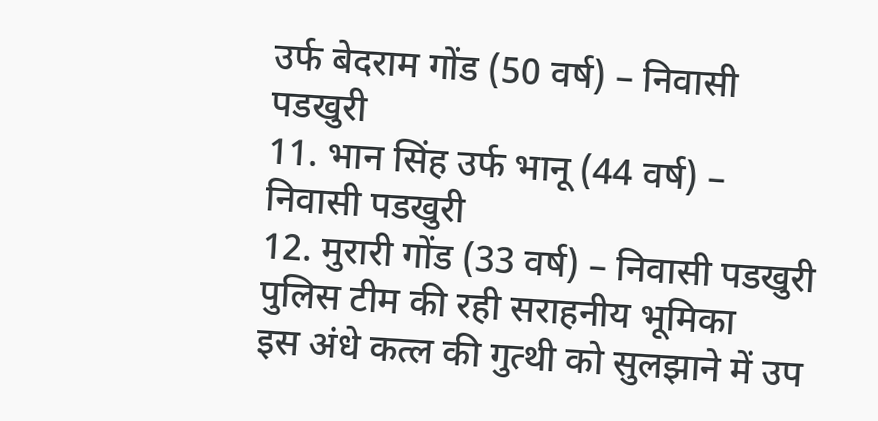उर्फ बेदराम गोंड (50 वर्ष) – निवासी पडखुरी
11. भान सिंह उर्फ भानू (44 वर्ष) – निवासी पडखुरी
12. मुरारी गोंड (33 वर्ष) – निवासी पडखुरी
पुलिस टीम की रही सराहनीय भूमिका
इस अंधे कत्ल की गुत्थी को सुलझाने में उप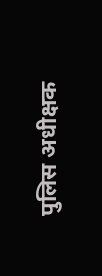पुलिस अधीक्षक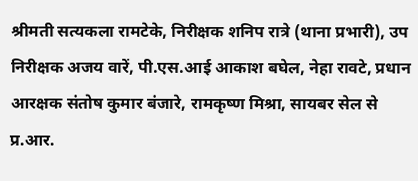श्रीमती सत्यकला रामटेके, निरीक्षक शनिप रात्रे (थाना प्रभारी), उप निरीक्षक अजय वारें, पी.एस.आई आकाश बघेल, नेहा रावटे, प्रधान आरक्षक संतोष कुमार बंजारे, रामकृष्ण मिश्रा, सायबर सेल से प्र.आर.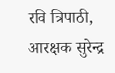रवि त्रिपाठी, आरक्षक सुरेन्द्र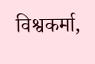विश्वकर्मा,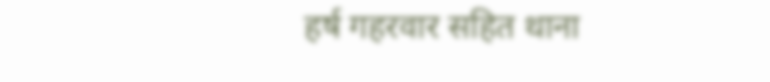हर्ष गहरवार सहित थाना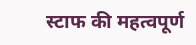स्टाफ की महत्वपूर्ण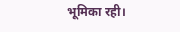भूमिका रही।